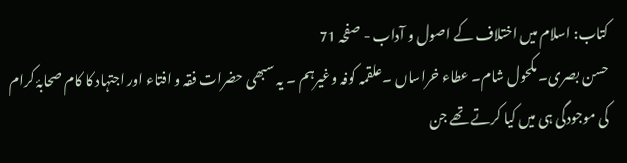کتاب: اسلام میں اختلاف کے اصول و آداب - صفحہ 71
حسن بصری۔ مکحول شام۔ عطاء خراساں ۔علقمہ کوفہ وغیرہم ۔ یہ سبھی حضرات فقہ و افتاء اور اجتہاد کا کام صحابۂ کرام کی موجودگی ہی میں کیا کرتے تھے جن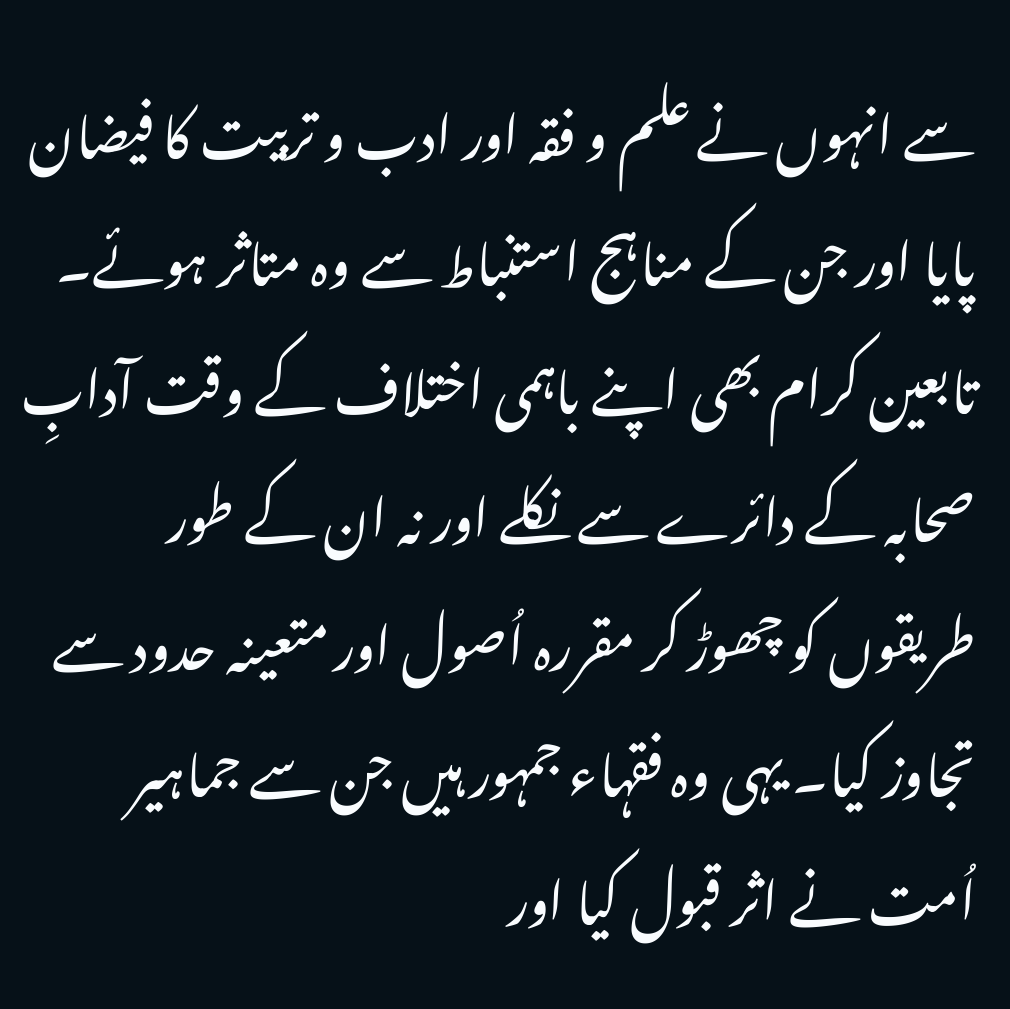سے انہوں نے علم و فقہ اور ادب و تربیت کا فیضان پایا اور جن کے مناہج استنباط سے وہ متاثر ہوئے۔ تابعین کرام بھی اپنے باہمی اختلاف کے وقت آدابِ صحابہ کے دائرے سے نکلے اور نہ ان کے طور طریقوں کو چھوڑ کر مقررہ اُصول اور متعینہ حدود سے تجاوز کیا۔ یہی وہ فقہاء جمہور ہیں جن سے جماہیر اُمت نے اثر قبول کیا اور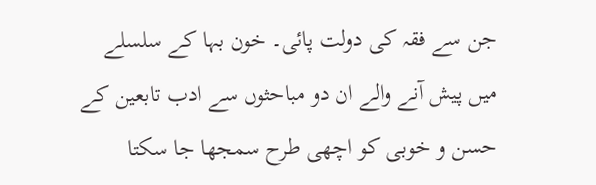جن سے فقہ کی دولت پائی۔ خون بہا کے سلسلے میں پیش آنے والے ان دو مباحثوں سے ادب تابعین کے حسن و خوبی کو اچھی طرح سمجھا جا سکتا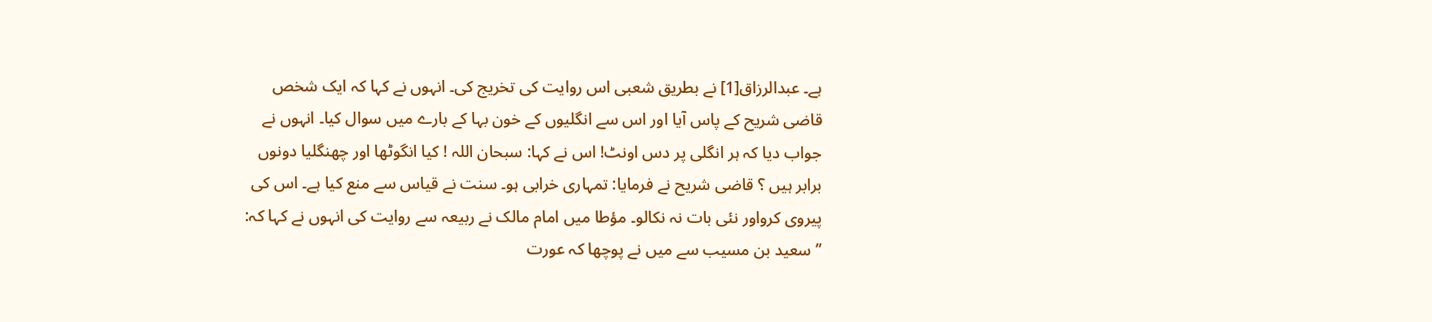ہے۔ عبدالرزاق[1] نے بطریق شعبی اس روایت کی تخریج کی۔ انہوں نے کہا کہ ایک شخص قاضی شریح کے پاس آیا اور اس سے انگلیوں کے خون بہا کے بارے میں سوال کیا۔ انہوں نے جواب دیا کہ ہر انگلی پر دس اونٹ! اس نے کہا: سبحان اللہ ! کیا انگوٹھا اور چھنگلیا دونوں برابر ہیں ؟ قاضی شریح نے فرمایا: تمہاری خرابی ہو۔ سنت نے قیاس سے منع کیا ہے۔ اس کی پیروی کرواور نئی بات نہ نکالو۔ مؤطا میں امام مالک نے ربیعہ سے روایت کی انہوں نے کہا کہ: ’’سعید بن مسیب سے میں نے پوچھا کہ عورت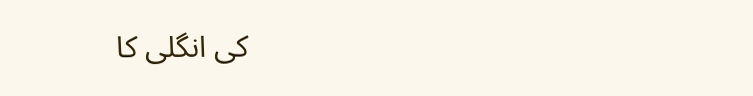کی انگلی کا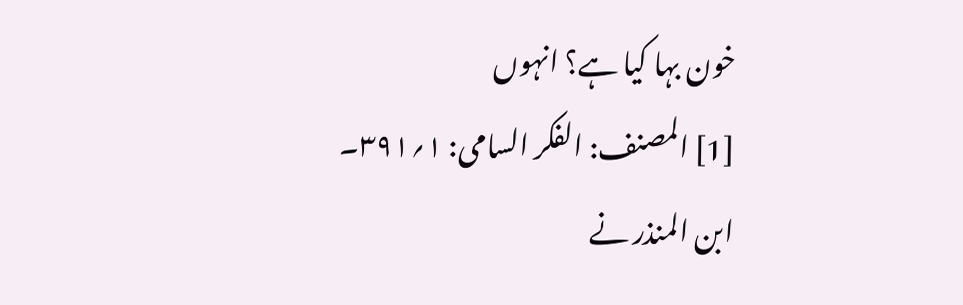خون بہا کیا ہے؟ انہوں
[1] المصنف: الفکر السامی: ۱؍۳۹۱۔ ابن المنذر نے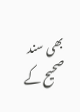بھی سند صحیح کے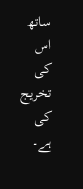ساتھ اس کی تخریج کی ہے۔